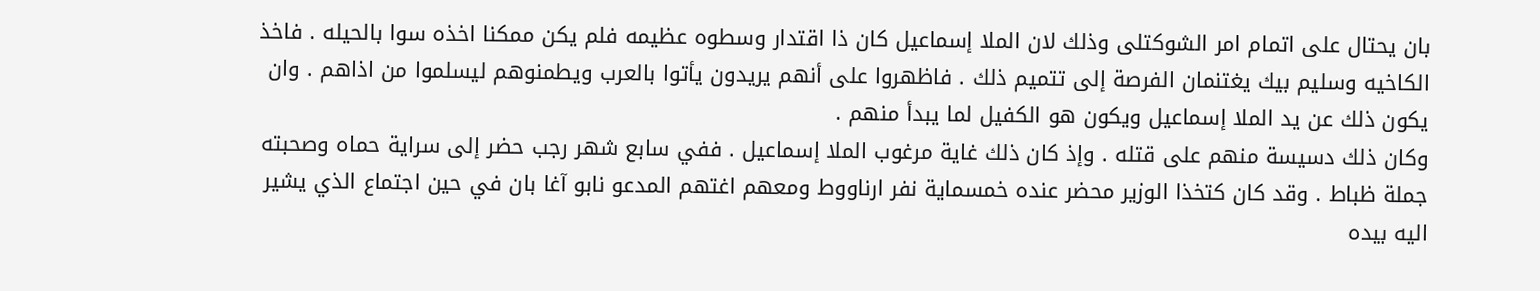بان يحتال على اتمام امر الشوكتلى وذلك لان الملا إسماعيل كان ذا اقتدار وسطوه عظيمه فلم يكن ممكنا اخذه سوا بالحيله . فاخذ الكاخيه وسليم بيك يغتنمان الفرصة إلى تتميم ذلك . فاظهروا على أنهم يريدون يأتوا بالعرب ويطمنوهم ليسلموا من اذاهم . وان يكون ذلك عن يد الملا إسماعيل ويكون هو الكفيل لما يبدأ منهم .
وكان ذلك دسيسة منهم على قتله . وإذ كان ذلك غاية مرغوب الملا إسماعيل . ففي سابع شهر رجب حضر إلى سراية حماه وصحبته جملة ظباط . وقد كان كتخذا الوزير محضر عنده خمسماية نفر ارناووط ومعهم اغتهم المدعو نابو آغا بان في حين اجتماع الذي يشير اليه بيده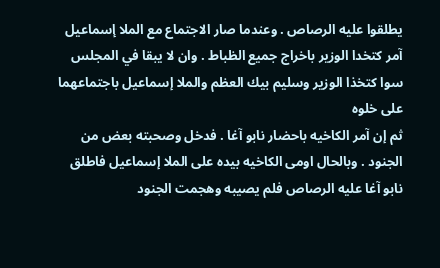يطلقوا عليه الرصاص . وعندما صار الاجتماع مع الملا إسماعيل آمر كتخدا الوزير باخراج جميع الظباط . وان لا يبقا في المجلس سوا كتخذا الوزير وسليم بيك العظم والملا إسماعيل باجتماعهما على خلوه
ثم إن آمر الكاخيه باحضار نابو آغا . فدخل وصحبته بعض من الجنود . وبالحال اومى الكاخيه بيده على الملا إسماعيل فاطلق نابو آغا عليه الرصاص فلم يصيبه وهجمت الجنود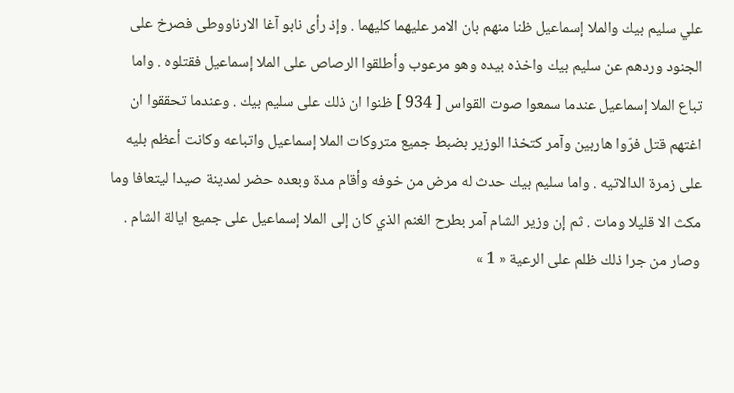علي سليم بيك والملا إسماعيل ظنا منهم بان الامر عليهما كليهما . وإذ رأى نابو آغا الارناووطى فصرخ على الجنود وردهم عن سليم بيك واخذه بيده وهو مرعوب وأطلقوا الرصاص على الملا إسماعيل فقتلوه . واما تباع الملا إسماعيل عندما سمعوا صوت القواس [ 934 ] ظنوا ان ذلك على سليم بيك . وعندما تحققوا ان اغتهم قتل فرّوا هاربين وآمر كتخذا الوزير بضبط جميع متروكات الملا إسماعيل واتباعه وكانت أعظم بليه على زمرة الدالاتيه . واما سليم بيك حدث له مرض من خوفه وأقام مدة وبعده حضر لمدينة صيدا ليتعافا وما مكث الا قليلا ومات . ثم إن وزير الشام آمر بطرح الغنم الذي كان إلى الملا إسماعيل على جميع ايالة الشام . وصار من جرا ذلك ظلم على الرعية « 1 »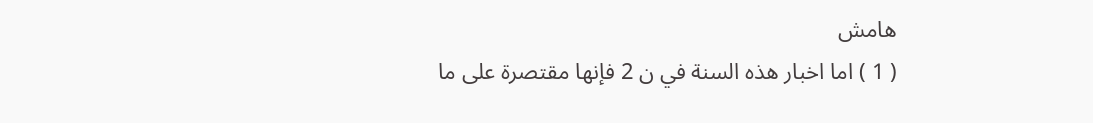هامش
( 1 ) اما اخبار هذه السنة في ن 2 فإنها مقتصرة على ما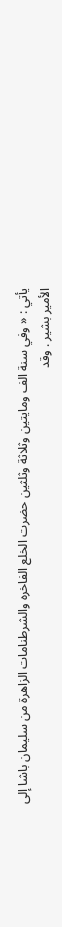يأتي : « وفي سنة الف ومايتين وثلاثة وثلثين حضرت الخلع الفاخره والشرطنامات الزاهرة من سليمان باشا إلى الأمير بشير . وقد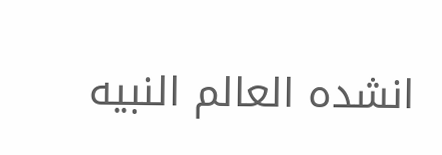انشده العالم النبيه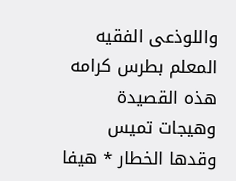واللوذعى الفقيه المعلم بطرس كرامه هذه القصيدة وهيجات تميس وقدها الخطار * هيفا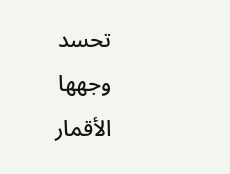تحسد وجهها الأقمار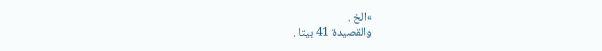»الخ .
والقصيدة 41 بيتا .